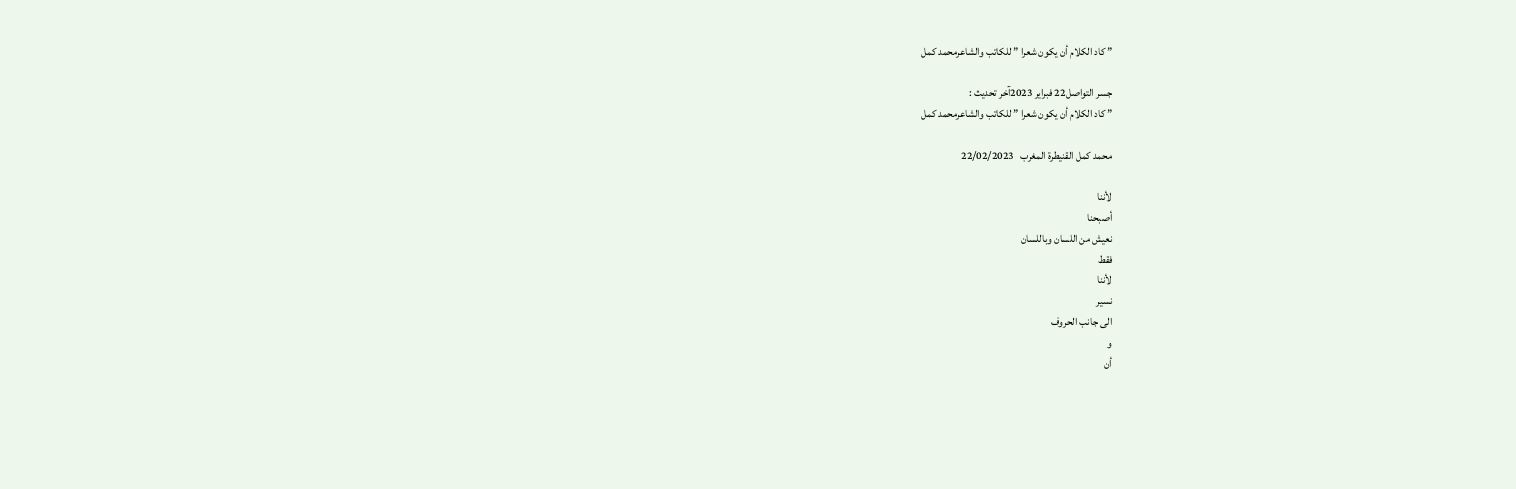” كاد الكلام أن يكون شعرا ” للكاتب والشاعرمحمد كمل

جسر التواصل22 فبراير 2023آخر تحديث :
” كاد الكلام أن يكون شعرا ” للكاتب والشاعرمحمد كمل

محمد كمل القنيطرة المغرب   22/02/2023

لأننا
أصبحنا
نعيش من اللسان وباللسان
فقط
لأننا
نسير
الى جانب الحروف
و
أن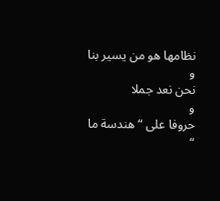نظامها هو من يسير بنا
و
نحن نعد جملا
و
حروفا على “هندسة ما “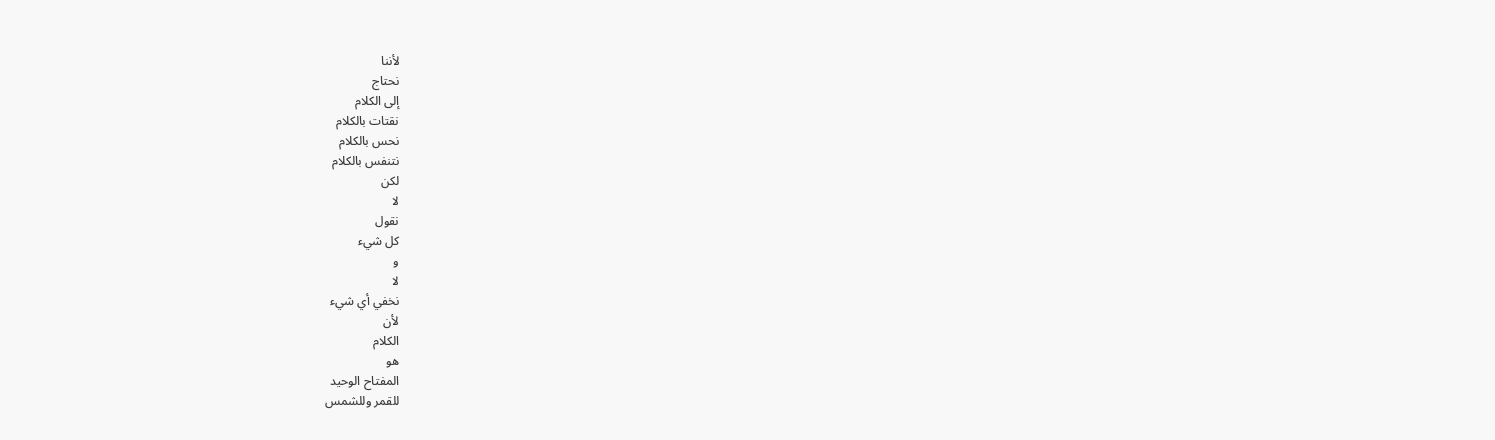لأننا
نحتاج
إلى الكلام
نقتات بالكلام
نحس بالكلام
نتنفس بالكلام
لكن
لا
نقول
كل شيء
و
لا
نخفي أي شيء
لأن
الكلام
هو
المفتاح الوحيد
للقمر وللشمس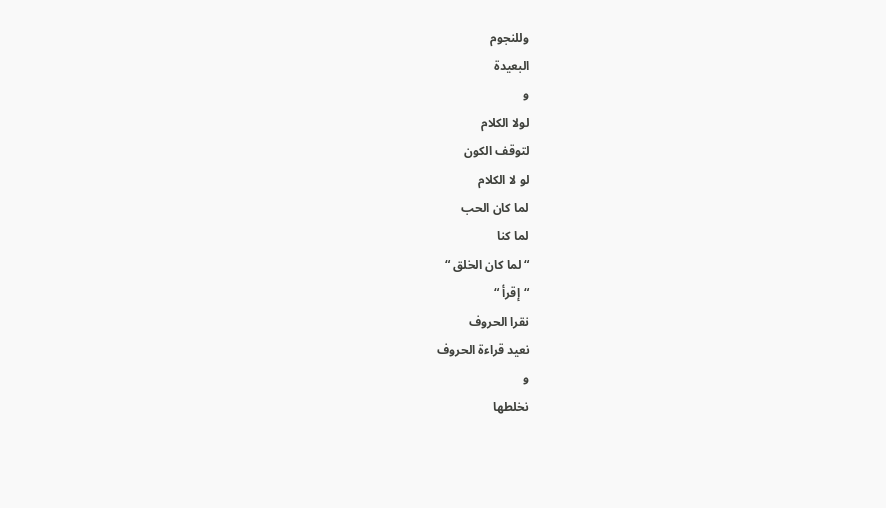وللنجوم
البعيدة
و
لولا الكلام
لتوقف الكون
لو لا الكلام
لما كان الحب
لما كنا
“لما كان الخلق “
“إقرأ “
نقرا الحروف
نعيد قراءة الحروف
و
نخلطها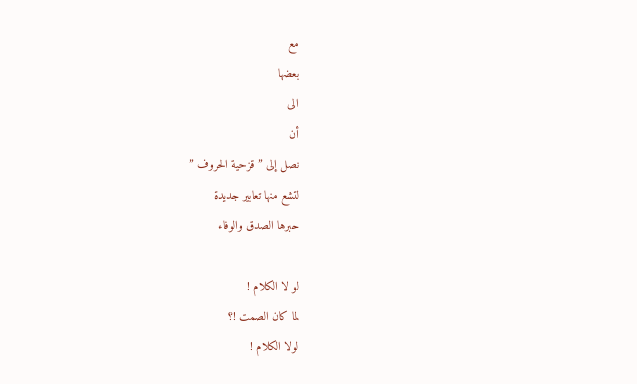مع
بعضها
الى
أن
نصل إلى ” قزحية الحروف ”
لتشع منها تعابير جديدة
حبرها الصدق والوفاء

لو لا الكلام !
لما كان الصمت !؟
لولا الكلام !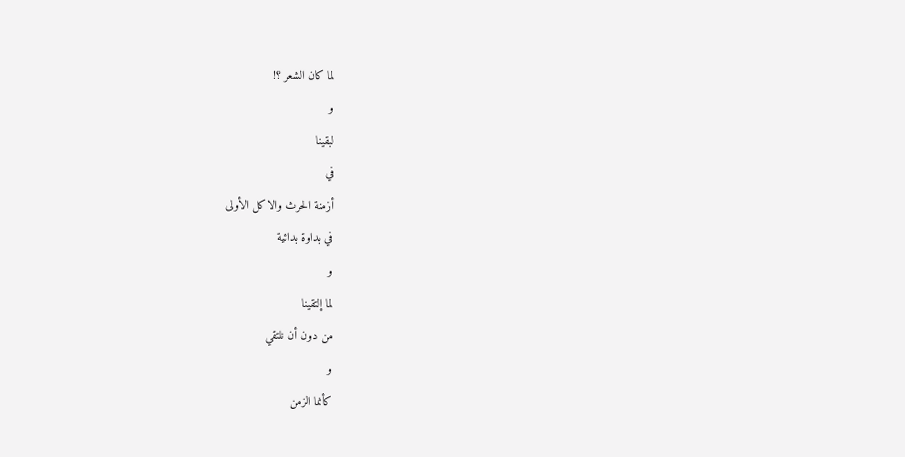لما كان الشعر ؟!
و
لبقينا
في
أزمنة الحرث والاكل الأولى
في بداوة بدائية
و
لما إلتقينا
من دون أن نلتقي
و
كأنما الزمن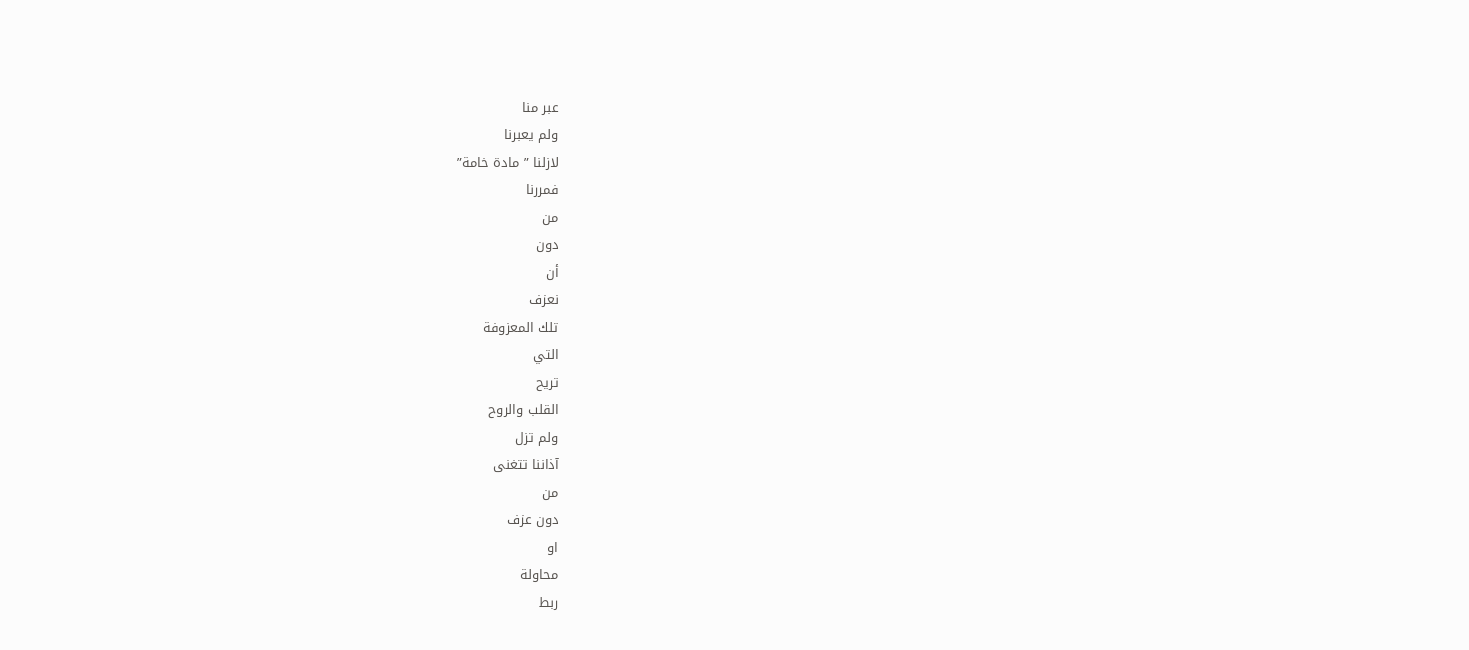عبر منا
ولم يعبرنا
لازلنا ” مادة خامة”
فمررنا
من
دون
أن
نعزف
تلك المعزوفة
التي
تريح
القلب والروح
ولم تزل
آذاننا تتغنى
من
دون عزف
او
محاولة
ربط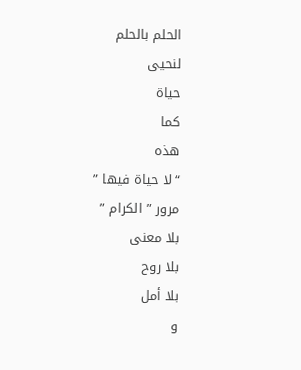الحلم بالحلم
لنحيى
حياة
كما
هذه
“لا حياة فيها ”
مرور ” الكرام ”
بلا معنى
بلا روح
بلا أمل
و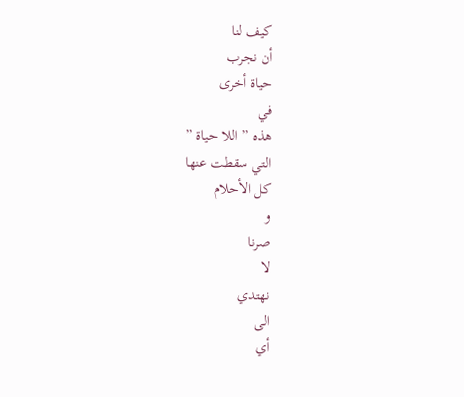كيف لنا
أن نجرب
حياة أخرى
في
هذه ” اللا حياة ”
التي سقطت عنها
كل الأحلام
و
صرنا
لا
نهتدي
الى
أي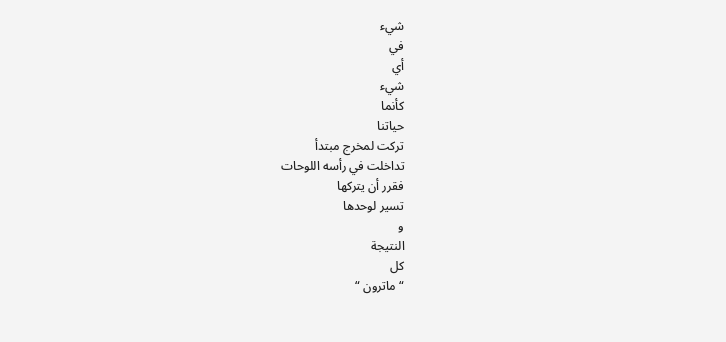شيء
في
أي
شيء
كأنما
حياتنا
تركت لمخرج مبتدأ
تداخلت في رأسه اللوحات
فقرر أن يتركها
تسير لوحدها
و
النتيجة
كل
“ماترون “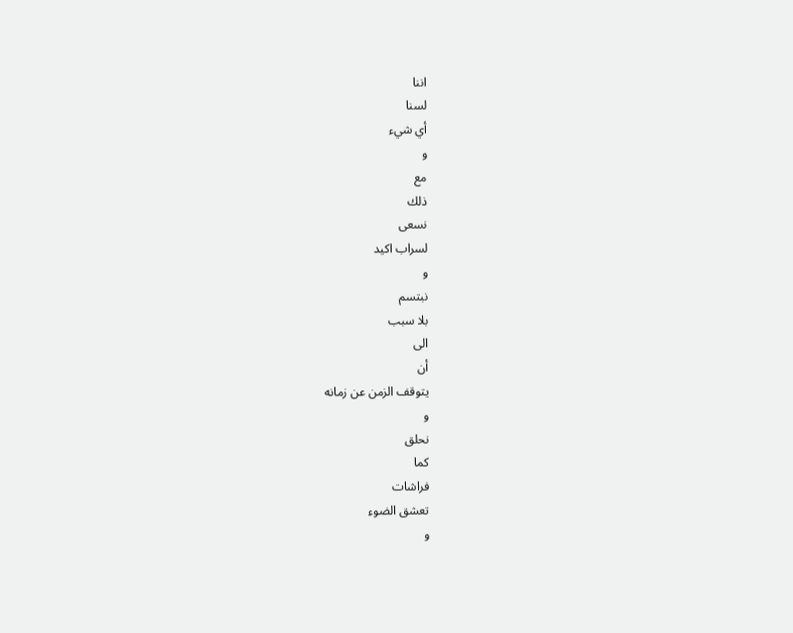اننا
لسنا
أي شيء
و
مع
ذلك
نسعى
لسراب اكيد
و
نبتسم
بلا سبب
الى
أن
يتوقف الزمن عن زمانه
و
نحلق
كما
فراشات
تعشق الضوء
و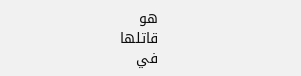هو
قاتلها
في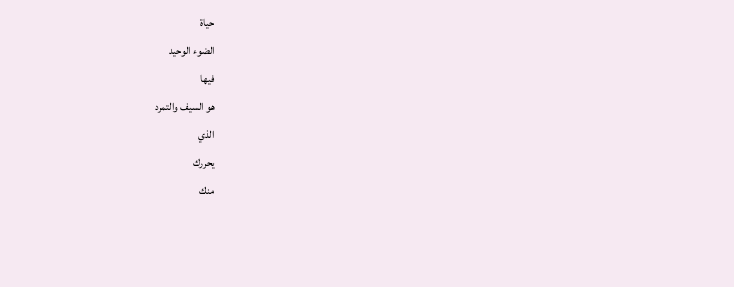حياة
الضوء الوحيد
فيها
هو السيف والتمرد
الذي
يحررك
منك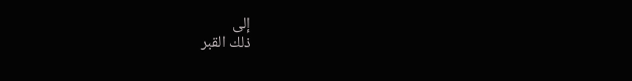إلى
ذلك القبر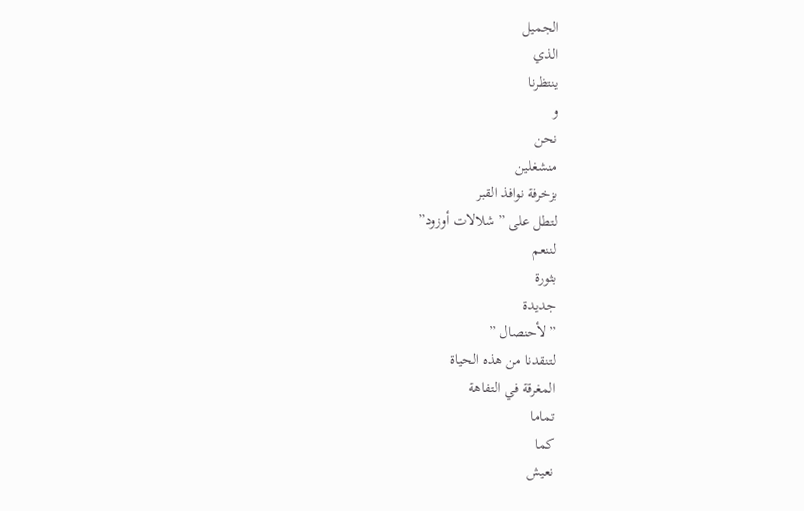الجميل
الذي
ينتظرنا
و
نحن
منشغلين
بزخرفة نوافذ القبر
لتطل على ” شلالات أوزود”
لننعم
بثورة
جديدة
” لأحنصال ”
لتنقدنا من هذه الحياة
المغرقة في التفاهة
تماما
كما
نعيش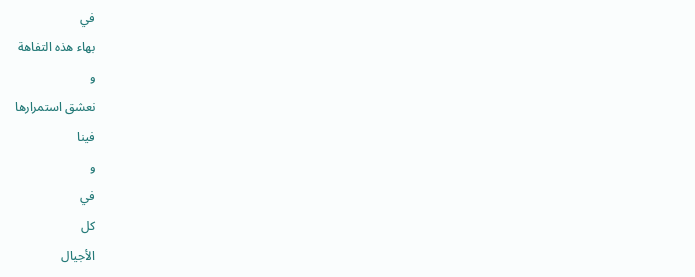في
بهاء هذه التفاهة
و
نعشق استمرارها
فينا
و
في
كل
الأجيال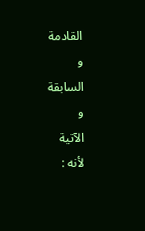القادمة
و
السابقة
و
الآتية
لأنه :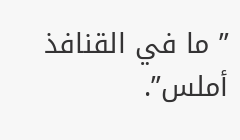” ما في القنافذ أملس”.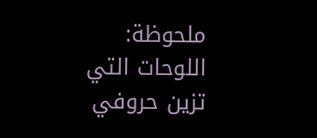ملحوظة: اللوحات التي تزين حروفي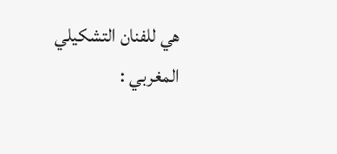هي للفنان التشكيلي المغربي :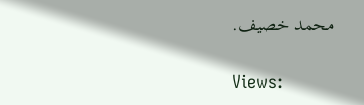محمد خصيف.

Views: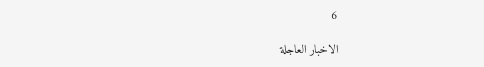6

الاخبار العاجلة